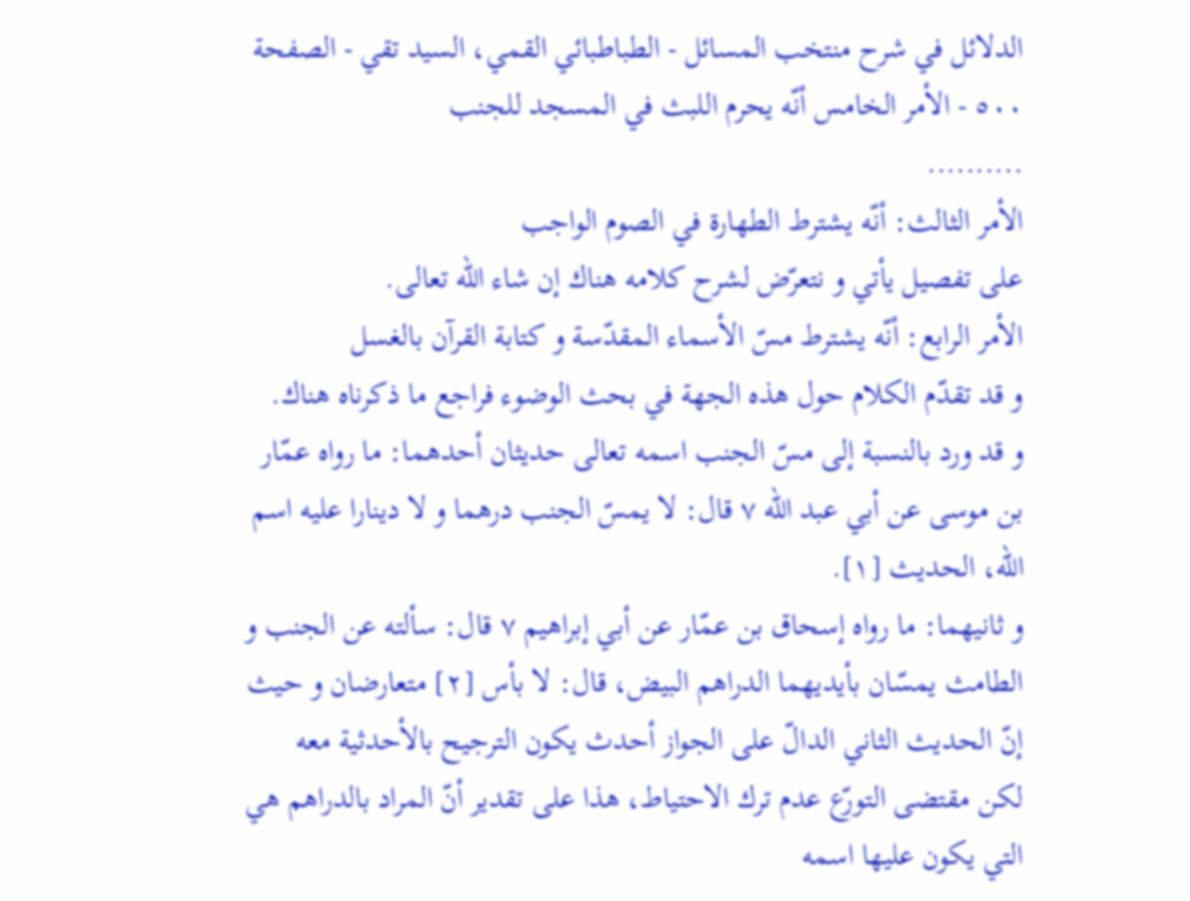الدلائل في شرح منتخب المسائل - الطباطبائي القمي، السید تقي - الصفحة ٥٠٠ - الأمر الخامس أنّه يحرم اللبث في المسجد للجنب
..........
الأمر الثالث: أنّه يشترط الطهارة في الصوم الواجب
على تفصيل يأتي و نتعرّض لشرح كلامه هناك إن شاء اللّه تعالى.
الأمر الرابع: أنّه يشترط مسّ الأسماء المقدّسة و كتابة القرآن بالغسل
و قد تقدّم الكلام حول هذه الجهة في بحث الوضوء فراجع ما ذكرناه هناك.
و قد ورد بالنسبة إلى مسّ الجنب اسمه تعالى حديثان أحدهما: ما رواه عمّار بن موسى عن أبي عبد اللّه ٧ قال: لا يمسّ الجنب درهما و لا دينارا عليه اسم اللّه، الحديث [١].
و ثانيهما: ما رواه إسحاق بن عمّار عن أبي إبراهيم ٧ قال: سألته عن الجنب و الطامث يمسّان بأيديهما الدراهم البيض، قال: لا بأس [٢] متعارضان و حيث إنّ الحديث الثاني الدالّ على الجواز أحدث يكون الترجيح بالأحدثية معه لكن مقتضى التورّع عدم ترك الاحتياط، هذا على تقدير أنّ المراد بالدراهم هي التي يكون عليها اسمه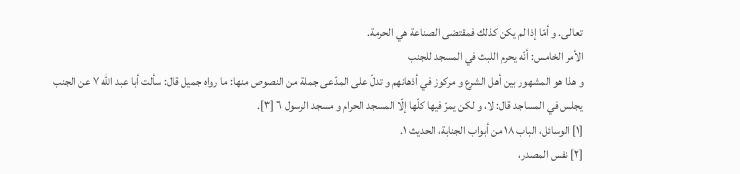تعالى. و أمّا إذا لم يكن كذلك فمقتضى الصناعة هي الحرمة.
الأمر الخامس: أنّه يحرم اللبث في المسجد للجنب
و هذا هو المشهور بين أهل الشرع و مركوز في أذهانهم و تدلّ على المدّعى جملة من النصوص منها: ما رواه جميل قال: سألت أبا عبد اللّه ٧ عن الجنب يجلس في المساجد قال: لا، و لكن يمرّ فيها كلّها إلّا المسجد الحرام و مسجد الرسول ٦ [٣].
[١] الوسائل، الباب ١٨ من أبواب الجنابة، الحديث ١.
[٢] نفس المصدر،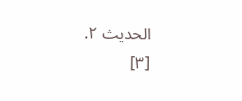الحديث ٢.
[٣]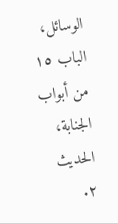الوسائل، الباب ١٥ من أبواب الجنابة، الحديث ٢.